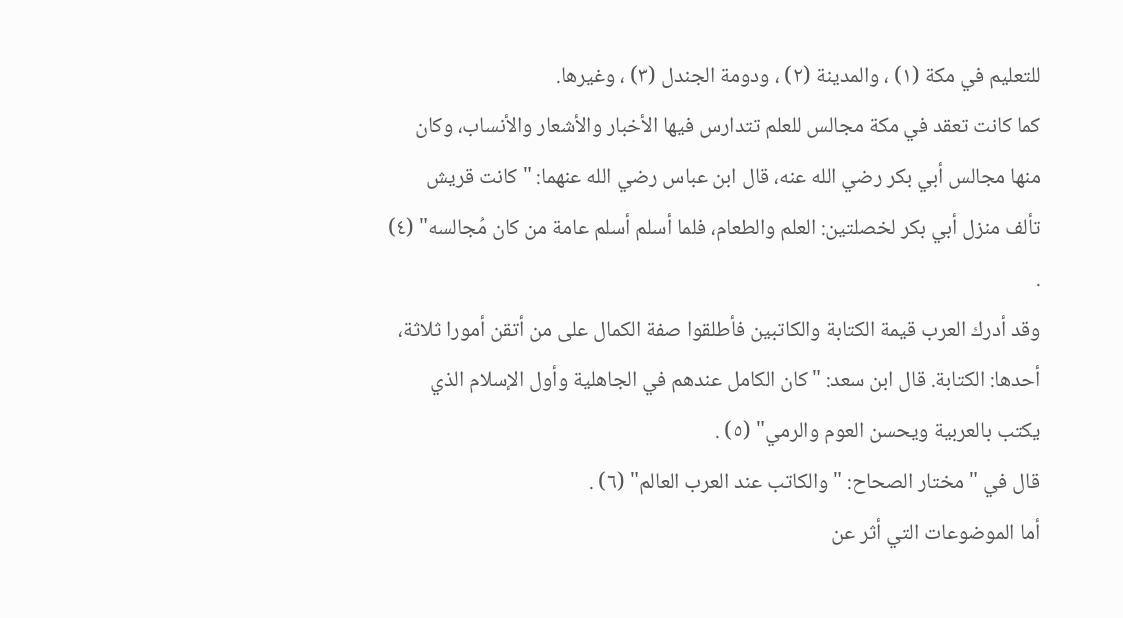للتعليم في مكة (١) ، والمدينة (٢) ، ودومة الجندل (٣) ، وغيرها.
كما كانت تعقد في مكة مجالس للعلم تتدارس فيها الأخبار والأشعار والأنساب، وكان منها مجالس أبي بكر رضي الله عنه، قال ابن عباس رضي الله عنهما: "كانت قريش تألف منزل أبي بكر لخصلتين: العلم والطعام، فلما أسلم أسلم عامة من كان مُجالسه" (٤) .
وقد أدرك العرب قيمة الكتابة والكاتبين فأطلقوا صفة الكمال على من أتقن أمورا ثلاثة، أحدها: الكتابة. قال ابن سعد: "كان الكامل عندهم في الجاهلية وأول الإسلام الذي يكتب بالعربية ويحسن العوم والرمي" (٥) .
قال في " مختار الصحاح: " والكاتب عند العرب العالم" (٦) .
أما الموضوعات التي أثر عن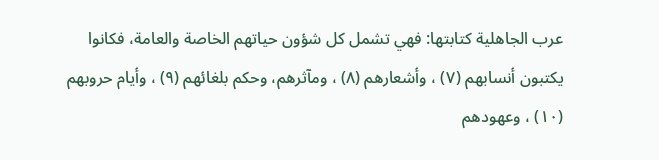عرب الجاهلية كتابتها: فهي تشمل كل شؤون حياتهم الخاصة والعامة، فكانوا يكتبون أنسابهم (٧) ، وأشعارهم (٨) ، ومآثرهم، وحكم بلغائهم (٩) ، وأيام حروبهم (١٠) ، وعهودهم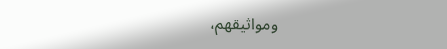ومواثيقهم،